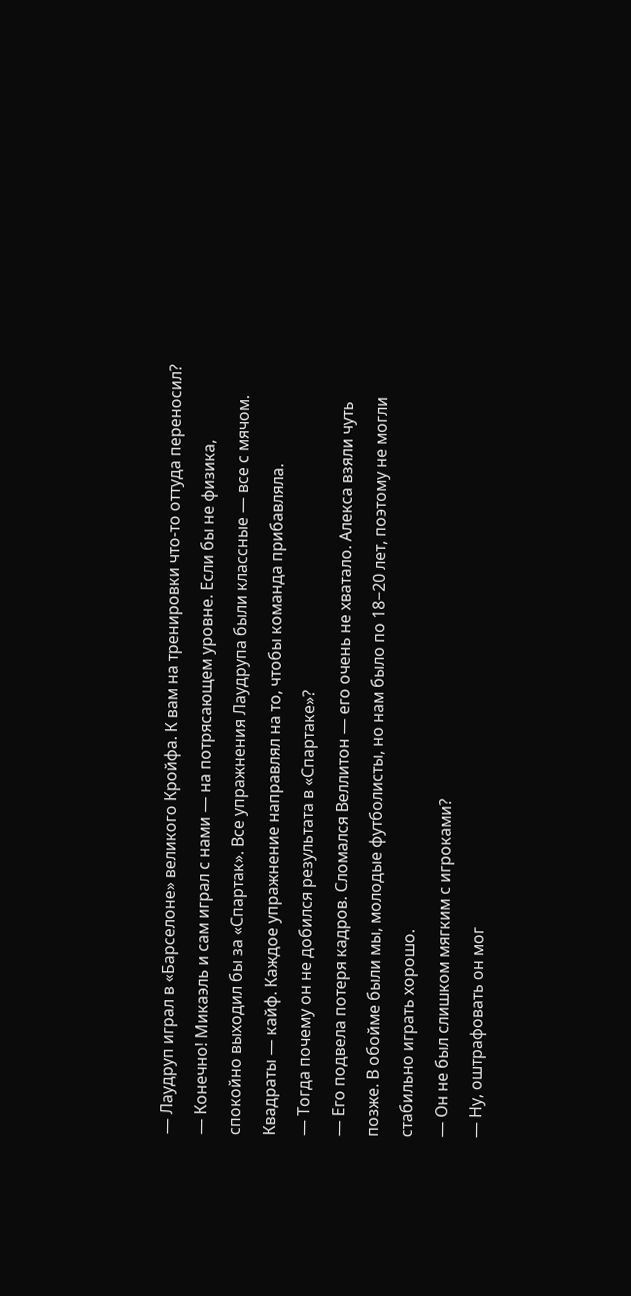— Лаудруп играл в «Барселоне» великого Кройфа. К вам на тренировки что-то оттуда переносил?
— Конечно! Микаэль и сам играл с нами — на потрясающем уровне. Если бы не физика, спокойно выходил бы за «Спартак». Все упражнения Лаудрупа были классные — все с мячом. Квадраты — кайф. Каждое упражнение направлял на то, чтобы команда прибавляла.
— Тогда почему он не добился результата в «Спартаке»?
— Его подвела потеря кадров. Сломался Веллитон — его очень не хватало. Алекса взяли чуть позже. В обойме были мы, молодые футболисты, но нам было по 18−20 лет, поэтому не могли стабильно играть хорошо.
— Он не был слишком мягким с игроками?
— Ну, оштрафовать он мог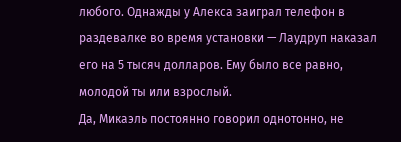любого. Однажды у Алекса заиграл телефон в раздевалке во время установки — Лаудруп наказал его на 5 тысяч долларов. Ему было все равно, молодой ты или взрослый.
Да, Микаэль постоянно говорил однотонно, не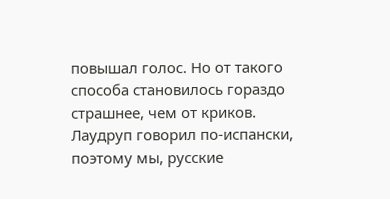повышал голос. Но от такого способа становилось гораздо страшнее, чем от криков. Лаудруп говорил по-испански, поэтому мы, русские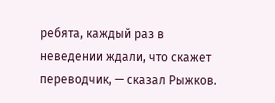ребята, каждый раз в неведении ждали, что скажет переводчик, — сказал Рыжков.